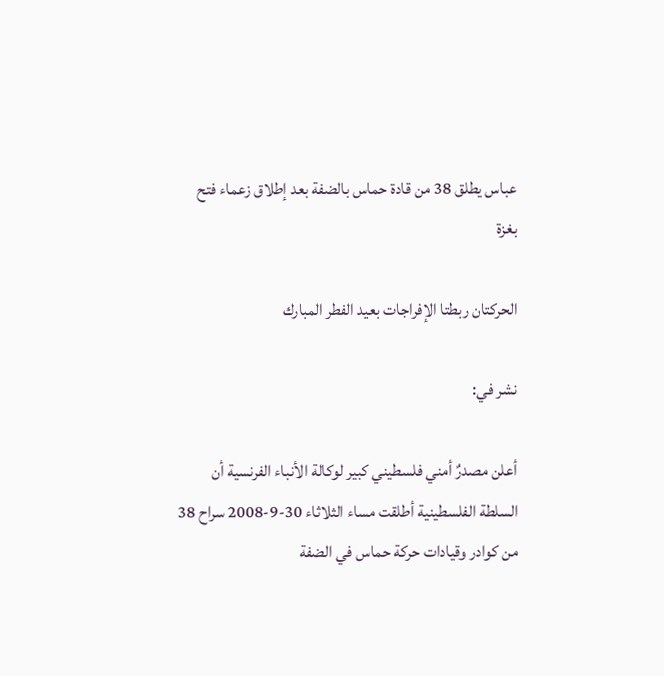عباس يطلق 38 من قادة حماس بالضفة بعد إطلاق زعماء فتح بغزة

الحركتان ربطتا الإفراجات بعيد الفطر المبارك

نشر في:

أعلن مصدرٌ أمني فلسطيني كبير لوكالة الأنباء الفرنسية أن السلطة الفلسطينية أطلقت مساء الثلاثاء 30-9-2008 سراح 38 من كوادر وقيادات حركة حماس في الضفة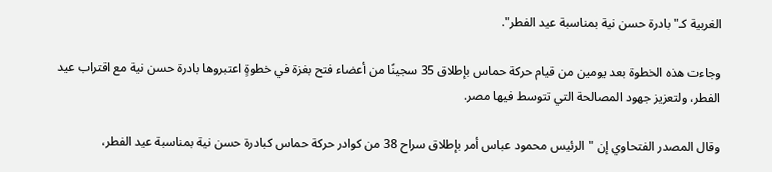الغربية كـ"بادرة حسن نية بمناسبة عيد الفطر".

وجاءت هذه الخطوة بعد يومين من قيام حركة حماس بإطلاق 35 سجينًا من أعضاء فتح بغزة في خطوةٍ اعتبروها بادرة حسن نية مع اقتراب عيد الفطر، ولتعزيز جهود المصالحة التي تتوسط فيها مصر.

وقال المصدر الفتحاوي إن "الرئيس محمود عباس أمر بإطلاق سراح 38 من كوادر حركة حماس كبادرة حسن نية بمناسبة عيد الفطر،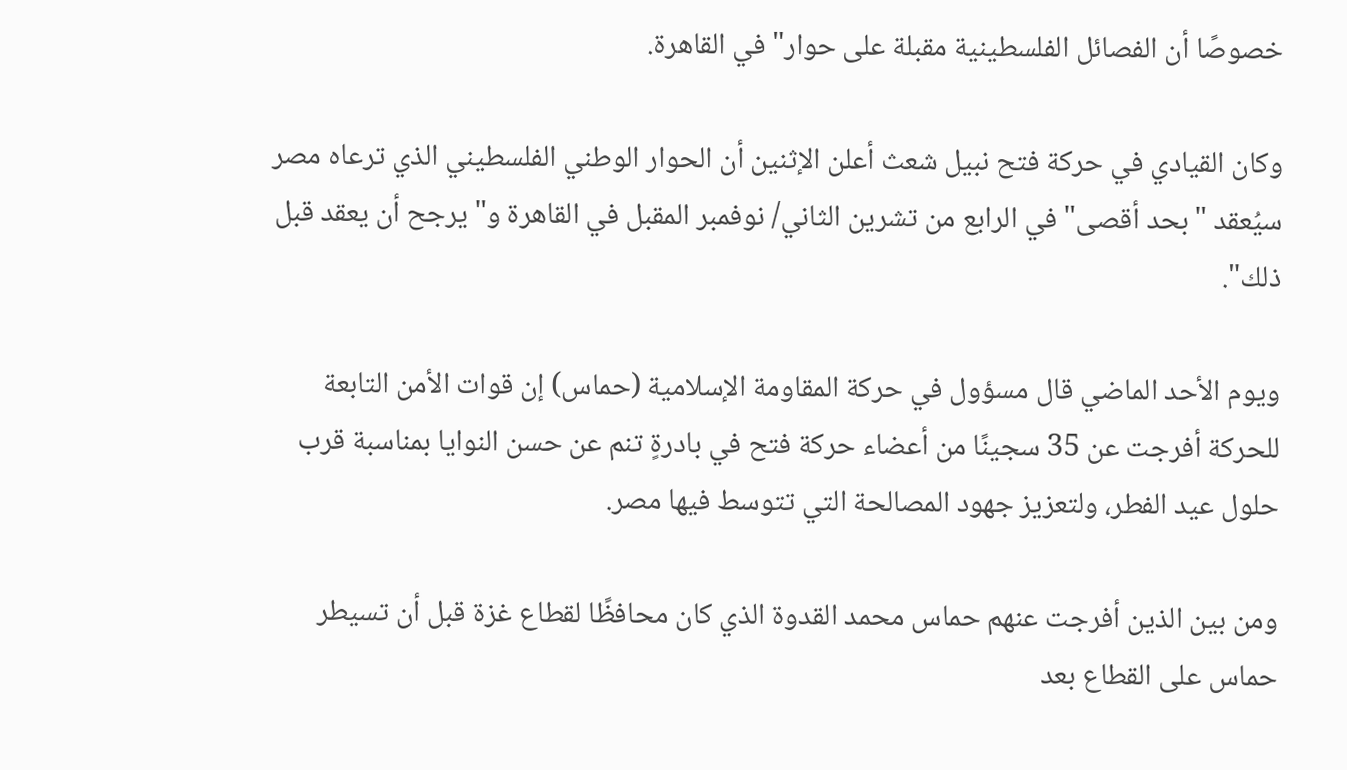خصوصًا أن الفصائل الفلسطينية مقبلة على حوار" في القاهرة.

وكان القيادي في حركة فتح نبيل شعث أعلن الإثنين أن الحوار الوطني الفلسطيني الذي ترعاه مصر سيُعقد "بحد أقصى" في الرابع من تشرين الثاني/ نوفمبر المقبل في القاهرة و"يرجح أن يعقد قبل ذلك".

ويوم الأحد الماضي قال مسؤول في حركة المقاومة الإسلامية (حماس) إن قوات الأمن التابعة للحركة أفرجت عن 35 سجينًا من أعضاء حركة فتح في بادرةٍ تنم عن حسن النوايا بمناسبة قرب حلول عيد الفطر، ولتعزيز جهود المصالحة التي تتوسط فيها مصر.

ومن بين الذين أفرجت عنهم حماس محمد القدوة الذي كان محافظًا لقطاع غزة قبل أن تسيطر حماس على القطاع بعد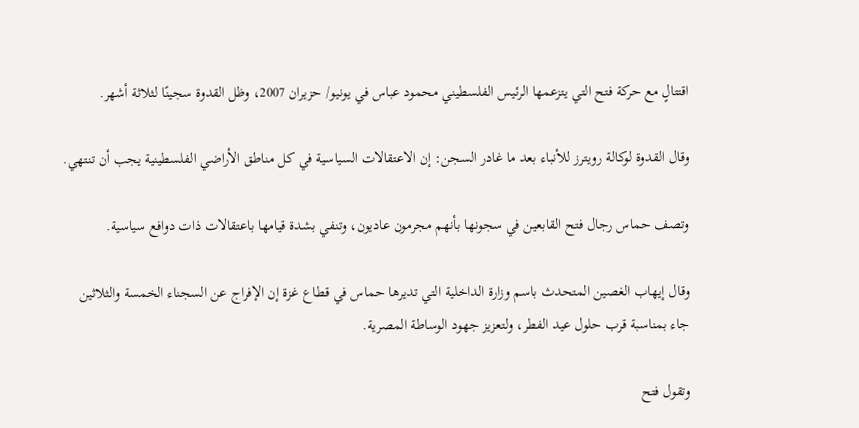اقتتالٍ مع حركة فتح التي يتزعمها الرئيس الفلسطيني محمود عباس في يونيو/ حزيران 2007، وظل القدوة سجينًا لثلاثة أشهر.

وقال القدوة لوكالة رويترز للأنباء بعد ما غادر السجن: إن الاعتقالات السياسية في كل مناطق الأراضي الفلسطينية يجب أن تنتهي.

وتصف حماس رجال فتح القابعين في سجونها بأنهم مجرمون عاديون، وتنفي بشدة قيامها باعتقالات ذات دوافع سياسية.

وقال إيهاب الغصين المتحدث باسم وزارة الداخلية التي تديرها حماس في قطاع غزة إن الإفراج عن السجناء الخمسة والثلاثين جاء بمناسبة قرب حلول عيد الفطر، ولتعزيز جهود الوساطة المصرية.

وتقول فتح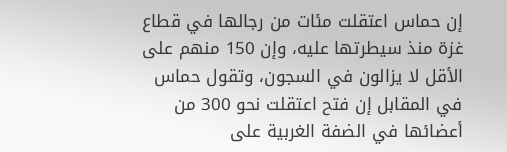إن حماس اعتقلت مئات من رجالها في قطاع غزة منذ سيطرتها عليه، وإن 150 منهم على الأقل لا يزالون في السجون، وتقول حماس في المقابل إن فتح اعتقلت نحو 300 من أعضائها في الضفة الغربية على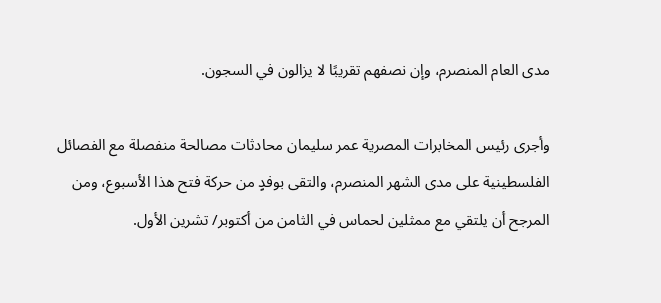مدى العام المنصرم، وإن نصفهم تقريبًا لا يزالون في السجون.

وأجرى رئيس المخابرات المصرية عمر سليمان محادثات مصالحة منفصلة مع الفصائل الفلسطينية على مدى الشهر المنصرم، والتقى بوفدٍ من حركة فتح هذا الأسبوع، ومن المرجح أن يلتقي مع ممثلين لحماس في الثامن من أكتوبر/ تشرين الأول.